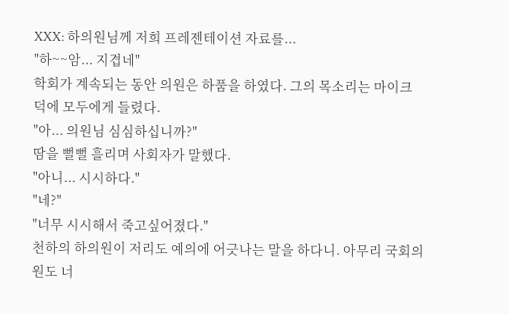XXX: 하의원님께 저희 프레젠테이션 자료를...
"하~~암... 지겹네"
학회가 계속되는 동안 의원은 하품을 하였다. 그의 목소리는 마이크 덕에 모두에게 들렸다.
"아... 의원님 심심하십니까?"
땀을 뻘뻘 흘리며 사회자가 말했다.
"아니... 시시하다."
"네?"
"너무 시시해서 죽고싶어졌다."
천하의 하의원이 저리도 예의에 어긋나는 말을 하다니. 아무리 국회의원도 너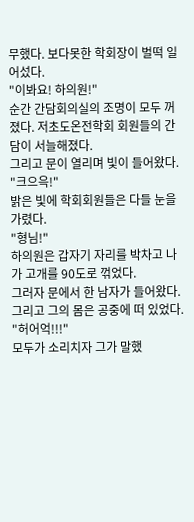무했다. 보다못한 학회장이 벌떡 일어섰다.
"이봐요! 하의원!"
순간 간담회의실의 조명이 모두 꺼졌다. 저초도온전학회 회원들의 간담이 서늘해졌다.
그리고 문이 열리며 빛이 들어왔다.
"크으윽!"
밝은 빛에 학회회원들은 다들 눈을 가렸다.
"형님!"
하의원은 갑자기 자리를 박차고 나가 고개를 90도로 꺾었다.
그러자 문에서 한 남자가 들어왔다. 그리고 그의 몸은 공중에 떠 있었다.
"허어억!!!"
모두가 소리치자 그가 말했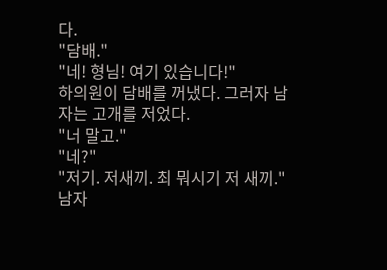다.
"담배."
"네! 형님! 여기 있습니다!"
하의원이 담배를 꺼냈다. 그러자 남자는 고개를 저었다.
"너 말고."
"네?"
"저기. 저새끼. 최 뭐시기 저 새끼."
남자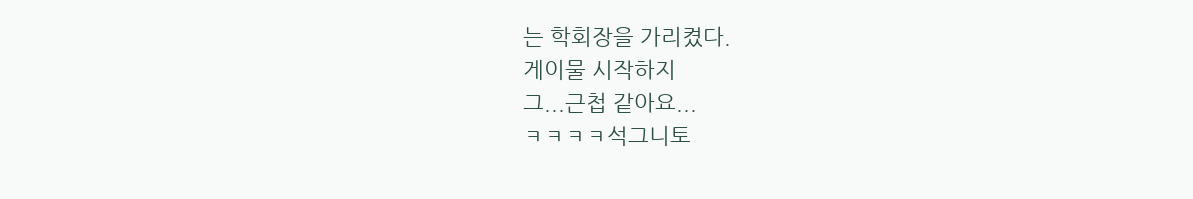는 학회장을 가리켰다.
게이물 시작하지
그...근첩 같아요...
ㅋㅋㅋㅋ석그니토